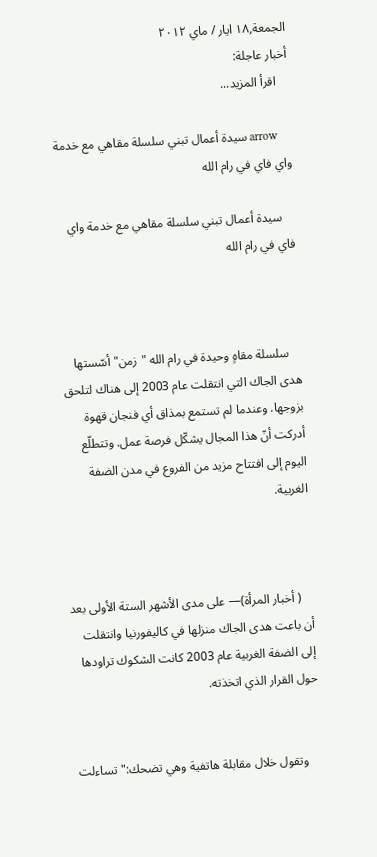الجمعة,١٨ ايار / ماي ٢٠١٢
أخبار عاجلة:
    اقرأ المزيد...

    arrow سيدة أعمال تبني سلسلة مقاهي مع خدمة واي فاي في رام الله

    سيدة أعمال تبني سلسلة مقاهي مع خدمة واي فاي في رام الله



    سلسلة مقاهٍ وحيدة في رام الله "زمن" أسّستها هدى الجاك التي انتقلت عام 2003 إلى هناك لتلحق بزوجها. وعندما لم تستمع بمذاق أي فنجان قهوة أدركت أنّ هذا المجال يشكّل فرصة عمل. وتتطلّع اليوم إلى افتتاح مزيد من الفروع في مدن الضفة الغربية.



    ( أخبار المرأة)— على مدى الأشهر الستة الأولى بعد أن باعت هدى الجاك منزلها في كاليفورنيا وانتقلت إلى الضفة الغربية عام 2003 كانت الشكوك تراودها حول القرار الذي اتخذته.


    وتقول خلال مقابلة هاتفية وهي تضحك:" تساءلت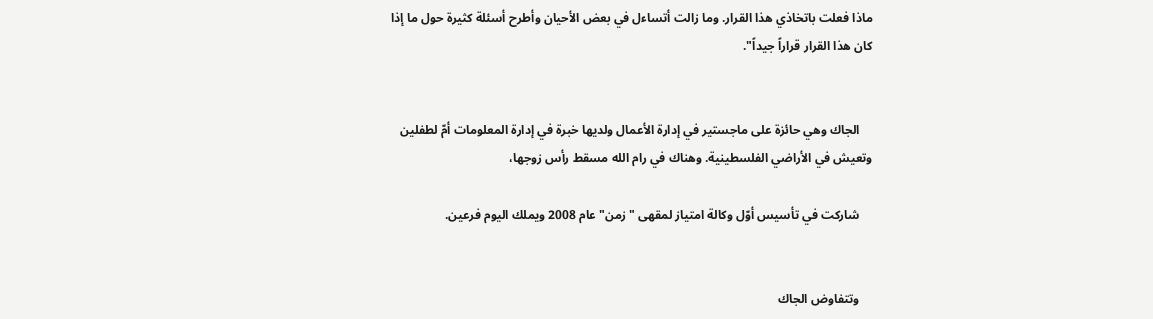ماذا فعلت باتخاذي هذا القرار. وما زالت أتساءل في بعض الأحيان وأطرح أسئلة كثيرة حول ما إذا كان هذا القرار قراراً جيداً".


    الجاك وهي حائزة على ماجستير في إدارة الأعمال ولديها خبرة في إدارة المعلومات أمّ لطفلين وتعيش في الأراضي الفلسطينية. وهناك في رام الله مسقط رأس زوجها،

    شاركت في تأسيس أوّل وكالة امتياز لمقهى " زمن" عام 2008 ويملك اليوم فرعين.


    وتتفاوض الجاك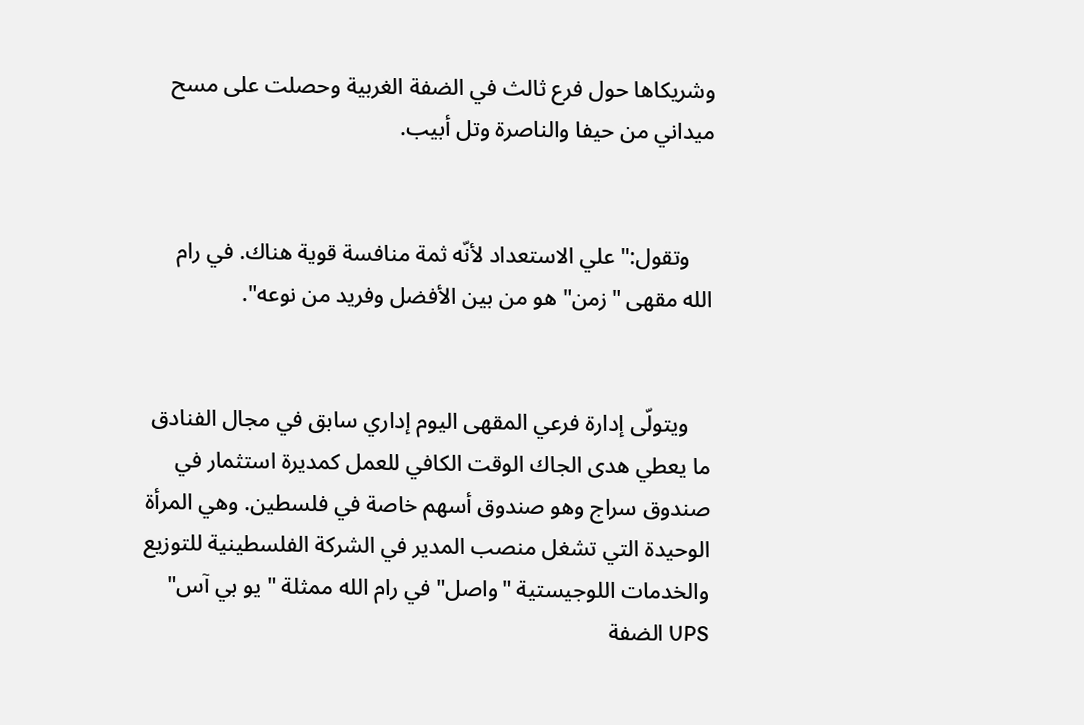وشريكاها حول فرع ثالث في الضفة الغربية وحصلت على مسح ميداني من حيفا والناصرة وتل أبيب.


    وتقول:" علي الاستعداد لأنّه ثمة منافسة قوية هناك. في رام الله مقهى "زمن" هو من بين الأفضل وفريد من نوعه".


    ويتولّى إدارة فرعي المقهى اليوم إداري سابق في مجال الفنادق ما يعطي هدى الجاك الوقت الكافي للعمل كمديرة استثمار في صندوق سراج وهو صندوق أسهم خاصة في فلسطين. وهي المرأة الوحيدة التي تشغل منصب المدير في الشركة الفلسطينية للتوزيع والخدمات اللوجيستية "واصل" في رام الله ممثلة " يو بي آس" UPS الضفة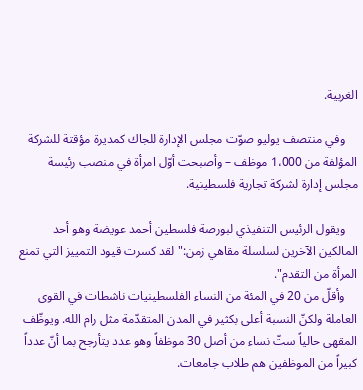الغربية.

    وفي منتصف يوليو صوّت مجلس الإدارة للجاك كمديرة مؤقتة للشركة المؤلفة من 1،000 موظف – وأصبحت أوّل امرأة في منصب رئيسة مجلس إدارة لشركة تجارية فلسطينية.

    ويقول الرئيس التنفيذي لبورصة فلسطين أحمد عويضة وهو أحد المالكين الآخرين لسلسلة مقاهي زمن:" لقد كسرت قيود التمييز التي تمنع المرأة من التقدم".
    وأقلّ من 20 في المئة من النساء الفلسطينيات ناشطات في القوى العاملة ولكنّ النسبة أعلى بكثير في المدن المتقدّمة مثل رام الله. ويوظّف المقهى حالياً ستّ نساء من أصل 30 موظفاً وهو عدد يتأرجح بما أنّ عدداً كبيراً من الموظفين هم طلاب جامعات.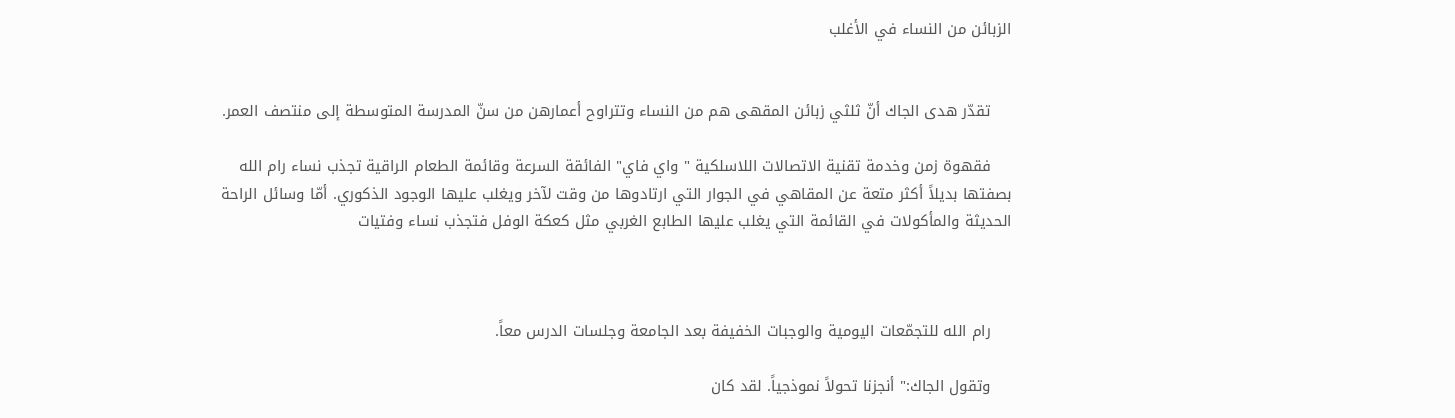الزبائن من النساء في الأغلب


    تقدّر هدى الجاك أنّ ثلثي زبائن المقهى هم من النساء وتتراوح أعمارهن من سنّ المدرسة المتوسطة إلى منتصف العمر.

    فقهوة زمن وخدمة تقنية الاتصالات اللاسلكية " واي فاي" الفائقة السرعة وقائمة الطعام الراقية تجذب نساء رام الله بصفتها بديلاً أكثر متعة عن المقاهي في الجوار التي ارتادوها من وقت لآخر ويغلب عليها الوجود الذكوري. أمّا وسائل الراحة الحديثة والمأكولات في القائمة التي يغلب عليها الطابع الغربي مثل كعكة الوفل فتجذب نساء وفتيات



    رام الله للتجمّعات اليومية والوجبات الخفيفة بعد الجامعة وجلسات الدرس معاً.

    وتقول الجاك:" أنجزنا تحولاً نموذجياً. لقد كان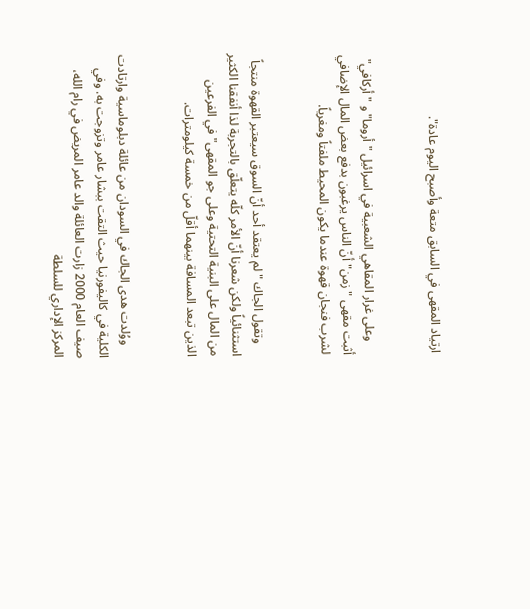ارتياد المقهى في السابق متعة وأصبح اليوم عادة".


    وعلى غرار المقاهي الشعبية في اسرائيل " أروما" و " أركافي" أثبت مقهى "زمن" أنّ الناس يرغبون بدفع بعض المال الإضافي لشرب فنجان قهوة عندما يكون المحيط ملفتاً ومغرياً.


    وتقول الجاك " لم يعتقد أحد أنّ السوق سيعتبر القهوة منتجاً استثنائياً ولكن شعرنا أنّ الأمر كلّه يتعلّق بالتجربة لذا أنفقنا الكثير من المال على البنية التحتية وعلى جو المقهى" في الفرعين الذين تبعد المسافة بينهما أقلّ من خمسة كيلومترات.


    ووُلدت هدى الجاك في السودان من عائلة دبلوماسية وارتادت الكلية في كاليفورنيا حيث التقت ببشار عامر وتزوجت به. وفي صيف العام 2000 زارت العائلة والد عامر المريض في رام الله، المركز الإداري للسلطة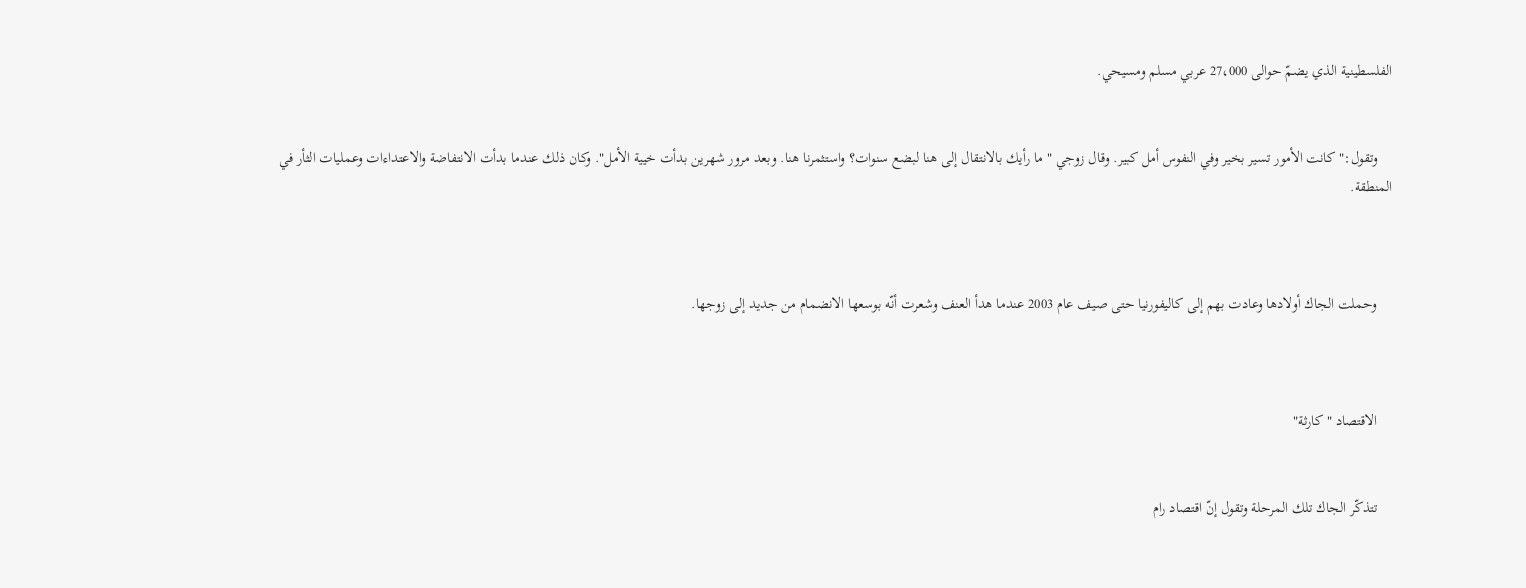الفلسطينية الذي يضمّ حوالى 27،000 عربي مسلم ومسيحي.


    وتقول:" كانت الأمور تسير بخير وفي النفوس أمل كبير. وقال زوجي " ما رأيك بالانتقال إلى هنا لبضع سنوات؟ واستثمرنا هنا. وبعد مرور شهرين بدأت خيية الأمل". وكان ذلك عندما بدأت الانتفاضة والاعتداءات وعمليات الثأر في المنطقة.



    وحملت الجاك أولادها وعادت بهم إلى كاليفورنيا حتى صيف عام 2003 عندما هدأ العنف وشعرت أنّه بوسعها الانضمام من جديد إلى زوجها.



    الاقتصاد " كارثة"


    تتذكّر الجاك تلك المرحلة وتقول إنّ اقتصاد رام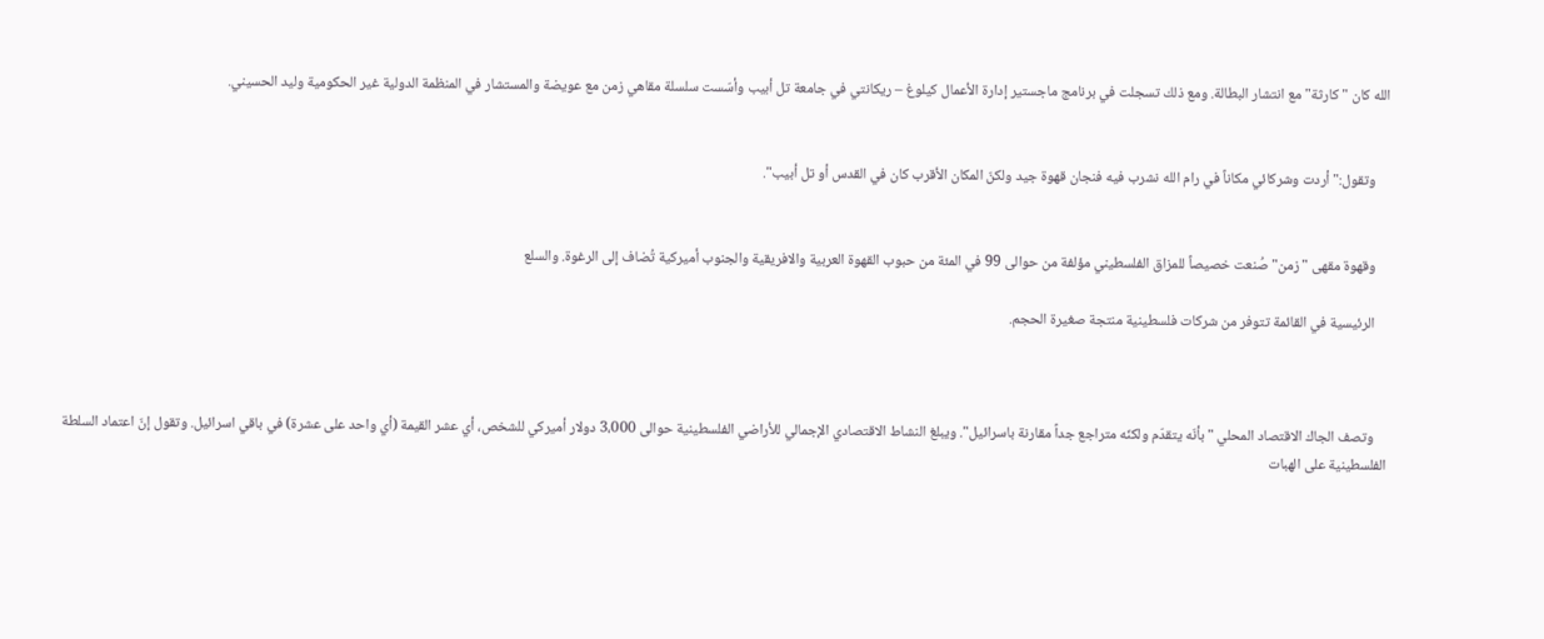الله كان " كارثة" مع انتشار البطالة. ومع ذلك تسجلت في برنامج ماجستير إدارة الأعمال كيلوغ – ريكانتي في جامعة تل أبيب وأسّست سلسلة مقاهي زمن مع عويضة والمستشار في المنظمة الدولية غير الحكومية وليد الحسيني.


    وتقول:" أردت وشركائي مكاناً في رام الله نشرب فيه فنجان قهوة جيد ولكنّ المكان الأقرب كان في القدس أو تل أبيب".


    وقهوة مقهى "زمن" صُنعت خصيصاً للمزاق الفلسطيني مؤلفة من حوالى 99 في المئة من حبوب القهوة العربية والافريقية والجنوب أميركية تُضاف إلى الرغوة. والسلع

    الرئيسية في القائمة تتوفر من شركات فلسطينية منتجة صغيرة الحجم.



    وتصف الجاك الاقتصاد المحلي " بأنّه يتقدّم ولكنّه متراجع جداً مقارنة باسرائيل". ويبلغ النشاط الاقتصادي الإجمالي للأراضي الفلسطينية حوالى 3،000 دولار أميركي للشخص، أي عشر القيمة (أي واحد على عشرة) في باقي اسرائيل. وتقول إنّ اعتماد السلطة الفلسطينية على الهبات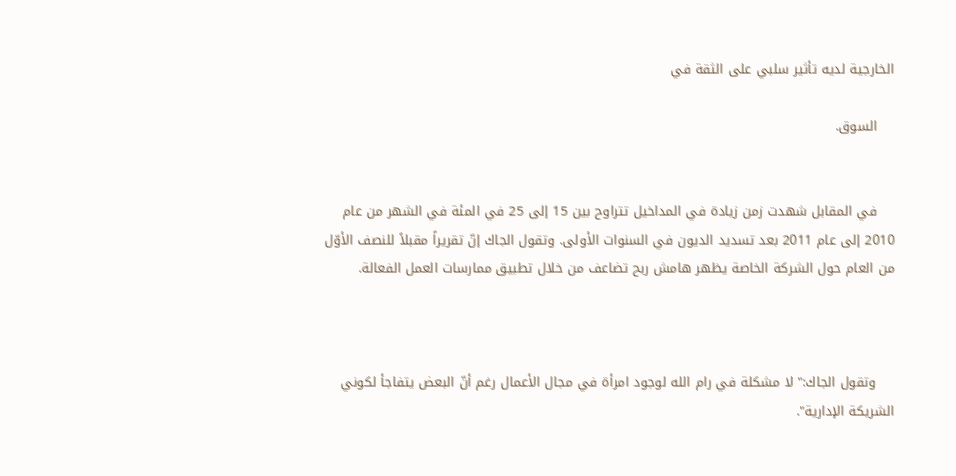الخارجية لديه تأثير سلبي على الثقة في

    السوق.


    في المقابل شهدت زمن زيادة في المداخيل تتراوح بين 15 إلى 25 في المئة في الشهر من عام 2010 إلى عام 2011 بعد تسديد الديون في السنوات الأولى. وتقول الجاك إنّ تقريراً مقبلاً للنصف الأوّل من العام حول الشركة الخاصة يظهر هامش ربح تضاعف من خلال تطبيق ممارسات العمل الفعالة.



    وتقول الجاك:" لا مشكلة في رام الله لوجود امرأة في مجال الأعمال رغم أنّ البعض يتفاجأ لكوني الشريكة الإدارية".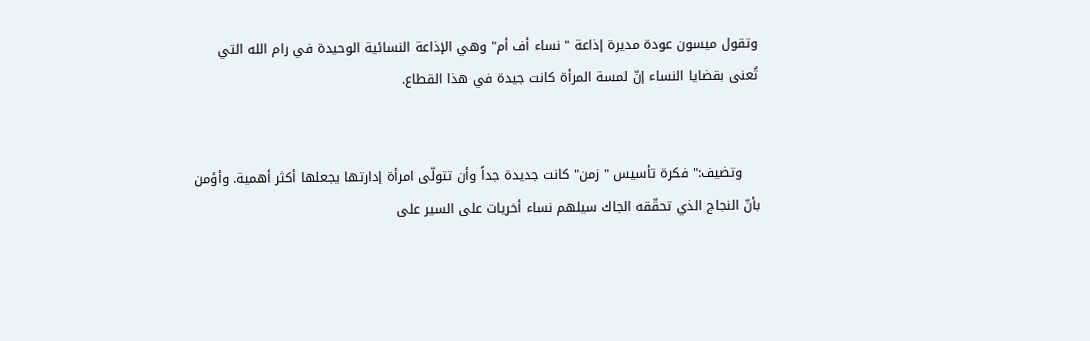وتقول ميسون عودة مديرة إذاعة " نساء أف أم" وهي الإذاعة النسائية الوحيدة في رام الله التي تُعنى بقضايا النساء إنّ لمسة المرأة كانت جيدة في هذا القطاع.


    وتضيف:" فكرة تأسيس " زمن" كانت جديدة جداً وأن تتولّى امرأة إدارتها يجعلها أكثر أهمية. وأؤمن بأنّ النجاج الذي تحقّقه الجاك سيلهم نساء أخريات على السير على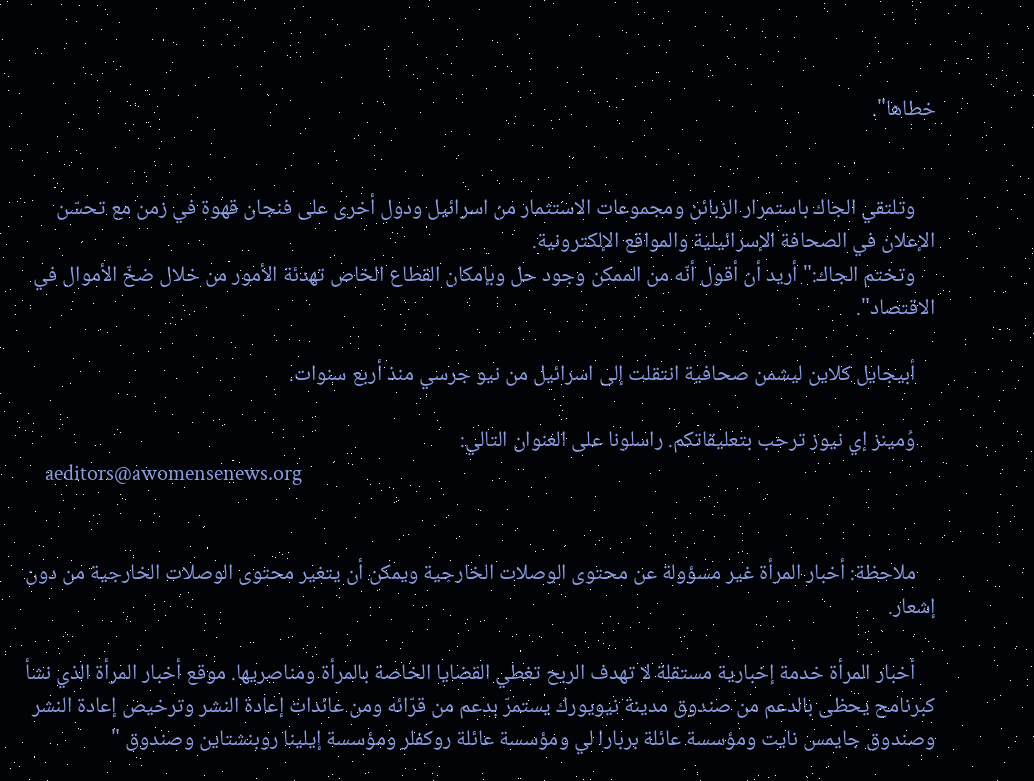خطاها".


    وتلتقي الجاك باستمرار الزبائن ومجموعات الاستثمار من اسرائيل ودول أخرى على فنجان قهوة في زمن مع تحسّن الإعلان في الصحافة الإسرائيلية والمواقع الإلكترونية.
    وتختم الجاك:" أريد أن أقول أنّه من الممكن وجود حل وبإمكان القطاع الخاص تهدئة الأمور من خلال ضخّ الأموال في الاقتصاد".

    أبيجايل كلاين ليشمن صحافية انتقلت إلى اسرائيل من نيو جرسي منذ أربع سنوات.

    وُمينز إي نيوز ترحب بتعليقاتكم. راسلونا على العنوان التالي:
    aeditors@awomensenews.org


    ملاحظة: أخبار المرأة غير مسؤولة عن محتوى الوصلات الخارجية ويمكن أن يتغير محتوى الوصلات الخارجية من دون إشعار.

    أخبار المرأة خدمة إخبارية مستقلة لا تهدف الربح تغطي القضايا الخاصة بالمرأة ومناصريها. موقع أخبار المرأة الذي نشأ كبرنامح يحظى بالدعم من صندوق مدينة نيويورك يستمرّ بدعم من قرّائه ومن عائدات إعادة النشر وترخيص إعادة النشر وصندوق جايمس نايت ومؤسسة عائلة بربارا لي ومؤسسة عائلة روكفلر ومؤسسة إيلينا روبنشتاين وصندوق "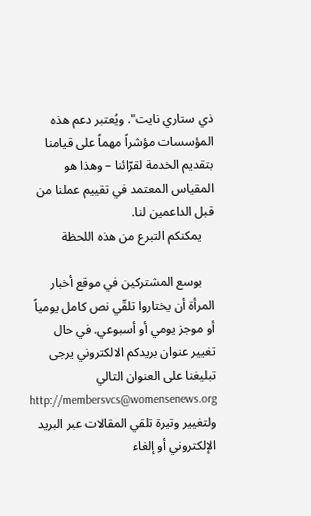ذي ستاري نايت". ويُعتبر دعم هذه المؤسسات مؤشراً مهماً على قيامنا بتقديم الخدمة لقرّائنا – وهذا هو المقياس المعتمد في تقييم عملنا من قبل الداعمين لنا.
    يمكنكم التبرع من هذه اللحظة

    بوسع المشتركين في موقع أخبار المرأة أن يختاروا تلقّي نص كامل يومياً أو موجز يومي أو أسبوعي. في حال تغيير عنوان بريدكم الالكتروني يرجى تبليغنا على العنوان التالي http://membersvcs@womensenews.org ولتغيير وتيرة تلقي المقالات عبر البريد الإلكتروني أو إلغاء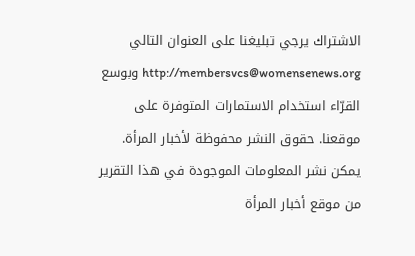الاشتراك يرجي تبليغنا على العنوان التالي http://membersvcs@womensenews.org وبوسع القرّاء استخدام الاستمارات المتوفرة على موقعنا. حقوق النشر محفوظة لأخبار المرأة. يمكن نشر المعلومات الموجودة في هذا التقرير من موقع أخبار المرأة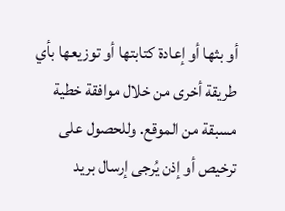أو بثها أو إعادة كتابتها أو توزيعها بأي طريقة أخرى من خلال موافقة خطية مسبقة من الموقع. وللحصول على ترخيص أو إذن يُرجى إرسال بريد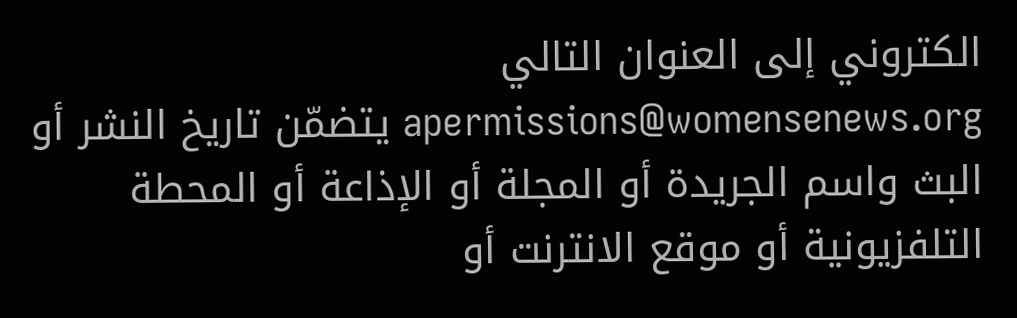الكتروني إلى العنوان التالي apermissions@womensenews.org يتضمّن تاريخ النشر أو البث واسم الجريدة أو المجلة أو الإذاعة أو المحطة التلفزيونية أو موقع الانترنت أو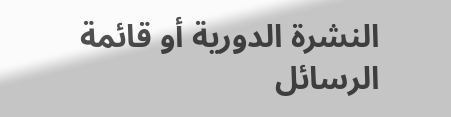النشرة الدورية أو قائمة الرسائل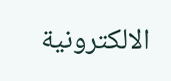الالكترونية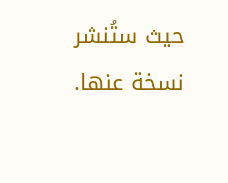حيث ستُنشر نسخة عنها.